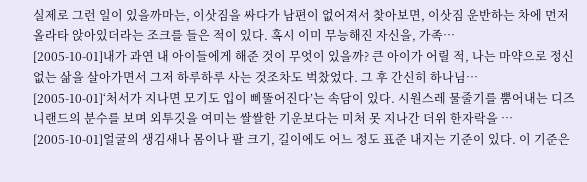실제로 그런 일이 있을까마는, 이삿짐을 싸다가 남편이 없어져서 찾아보면, 이삿짐 운반하는 차에 먼저 올라타 앉아있더라는 조크를 들은 적이 있다. 혹시 이미 무능해진 자신을, 가족…
[2005-10-01]내가 과연 내 아이들에게 해준 것이 무엇이 있을까? 큰 아이가 어릴 적, 나는 마약으로 정신없는 삶을 살아가면서 그저 하루하루 사는 것조차도 벅찼었다. 그 후 간신히 하나님…
[2005-10-01]‘처서가 지나면 모기도 입이 삐뚤어진다’는 속담이 있다. 시원스레 물줄기를 뿜어내는 디즈니랜드의 분수를 보며 외투깃을 여미는 쌀쌀한 기운보다는 미처 못 지나간 더위 한자락을 …
[2005-10-01]얼굴의 생김새나 몸이나 팔 크기, 길이에도 어느 정도 표준 내지는 기준이 있다. 이 기준은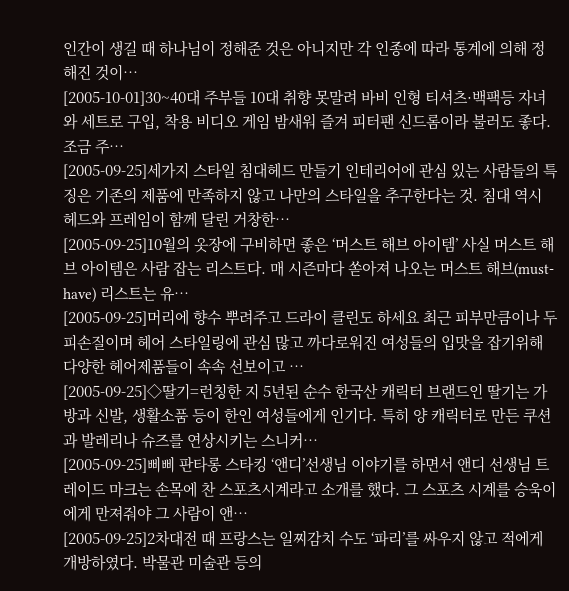인간이 생길 때 하나님이 정해준 것은 아니지만 각 인종에 따라 통계에 의해 정해진 것이…
[2005-10-01]30~40대 주부들 10대 취향 못말려 바비 인형 티셔츠·백팩등 자녀와 세트로 구입, 착용 비디오 게임 밤새워 즐겨 피터팬 신드롬이라 불러도 좋다. 조금 주…
[2005-09-25]세가지 스타일 침대헤드 만들기 인테리어에 관심 있는 사람들의 특징은 기존의 제품에 만족하지 않고 나만의 스타일을 추구한다는 것. 침대 역시 헤드와 프레임이 함께 달린 거창한…
[2005-09-25]10월의 옷장에 구비하면 좋은 ‘머스트 해브 아이템’ 사실 머스트 해브 아이템은 사람 잡는 리스트다. 매 시즌마다 쏟아져 나오는 머스트 해브(must-have) 리스트는 유…
[2005-09-25]머리에 향수 뿌려주고 드라이 클린도 하세요 최근 피부만큼이나 두피손질이며 헤어 스타일링에 관심 많고 까다로워진 여성들의 입맛을 잡기위해 다양한 헤어제품들이 속속 선보이고 …
[2005-09-25]◇딸기=런칭한 지 5년된 순수 한국산 캐릭터 브랜드인 딸기는 가방과 신발, 생활소품 등이 한인 여성들에게 인기다. 특히 양 캐릭터로 만든 쿠션과 발레리나 슈즈를 연상시키는 스니커…
[2005-09-25]삐삐 판타롱 스타킹 ‘앤디’선생님 이야기를 하면서 앤디 선생님 트레이드 마크는 손목에 찬 스포츠시계라고 소개를 했다. 그 스포츠 시계를 승욱이에게 만져줘야 그 사람이 앤…
[2005-09-25]2차대전 때 프랑스는 일찌감치 수도 ‘파리’를 싸우지 않고 적에게 개방하였다. 박물관 미술관 등의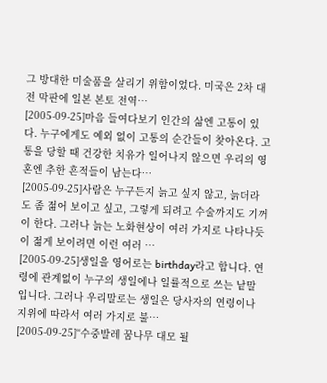그 방대한 미술품을 살리기 위함이었다. 미국은 2차 대전 막판에 일본 본토 전역…
[2005-09-25]마음 들여다보기 인간의 삶엔 고통이 있다. 누구에게도 예외 없이 고통의 순간들이 찾아온다. 고통을 당할 때 건강한 치유가 일어나지 않으면 우리의 영혼엔 추한 흔적들이 남는다…
[2005-09-25]사람은 누구든지 늙고 싶지 않고, 늙더라도 좀 젊어 보이고 싶고, 그렇게 되려고 수술까지도 기꺼이 한다. 그러나 늙는 노화현상이 여러 가지로 나타나듯이 젊게 보이려면 이런 여러 …
[2005-09-25]생일을 영어로는 birthday라고 합니다. 연령에 관계없이 누구의 생일에나 일률적으로 쓰는 낱말입니다. 그러나 우리말로는 생일은 당사자의 연령이나 지위에 따라서 여러 가지로 불…
[2005-09-25]“수중발레 꿈나무 대모 될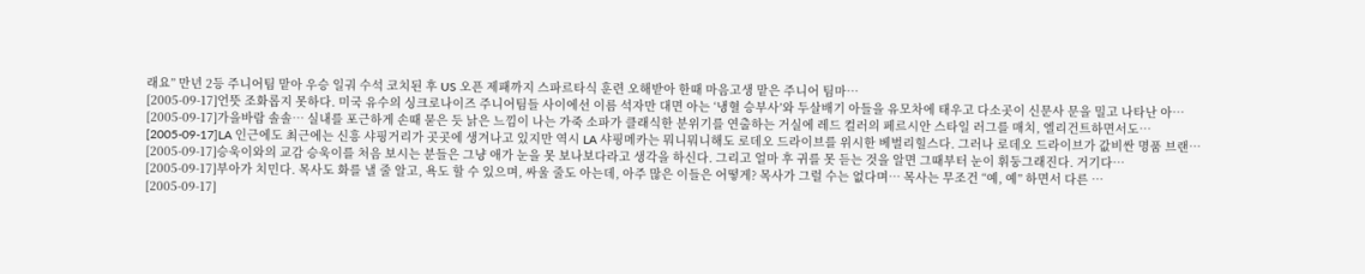래요” 만년 2등 주니어팀 맡아 우승 일궈 수석 코치된 후 US 오픈 제패까지 스파르타식 훈련 오해받아 한때 마음고생 맡은 주니어 팀마…
[2005-09-17]언뜻 조화롭지 못하다. 미국 유수의 싱크로나이즈 주니어팀들 사이에선 이름 석자만 대면 아는 ‘냉혈 승부사’와 두살배기 아들을 유모차에 태우고 다소곳이 신문사 문을 밀고 나타난 아…
[2005-09-17]가을바람 솔솔… 실내를 포근하게 손때 묻은 듯 낡은 느낌이 나는 가죽 소파가 클래식한 분위기를 연출하는 거실에 레드 컬러의 페르시안 스타일 러그를 매치, 엘리건트하면서도…
[2005-09-17]LA 인근에도 최근에는 신흥 샤핑거리가 곳곳에 생겨나고 있지만 역시 LA 샤핑메카는 뭐니뭐니해도 로데오 드라이브를 위시한 베벌리힐스다. 그러나 로데오 드라이브가 값비싼 명품 브랜…
[2005-09-17]승욱이와의 교감 승욱이를 처음 보시는 분들은 그냥 애가 눈을 못 보나보다라고 생각을 하신다. 그리고 얼마 후 귀를 못 듣는 것을 알면 그때부터 눈이 휘둥그래진다. 거기다…
[2005-09-17]부아가 치민다. 목사도 화를 낼 줄 알고, 욕도 할 수 있으며, 싸울 줄도 아는데, 아주 많은 이들은 어떻게? 목사가 그럴 수는 없다며… 목사는 무조건 “예, 예” 하면서 다른 …
[2005-09-17]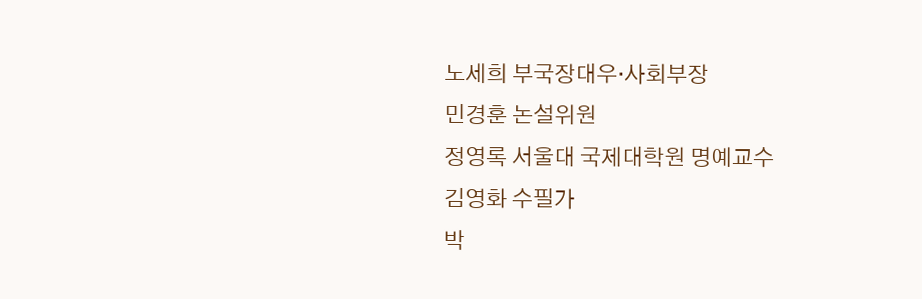노세희 부국장대우·사회부장
민경훈 논설위원
정영록 서울대 국제대학원 명예교수
김영화 수필가
박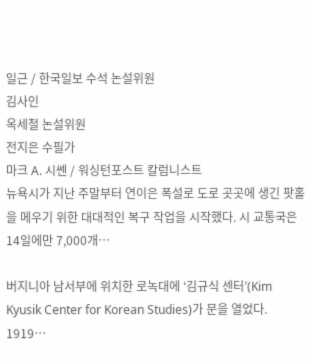일근 / 한국일보 수석 논설위원
김사인
옥세철 논설위원
전지은 수필가
마크 A. 시쎈 / 워싱턴포스트 칼럼니스트
뉴욕시가 지난 주말부터 연이은 폭설로 도로 곳곳에 생긴 팟홀을 메우기 위한 대대적인 복구 작업을 시작했다. 시 교통국은 14일에만 7,000개…

버지니아 남서부에 위치한 로녹대에 ‘김규식 센터’(Kim Kyusik Center for Korean Studies)가 문을 열었다. 1919…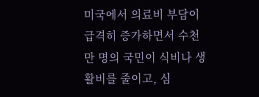미국에서 의료비 부담이 급격히 증가하면서 수천만 명의 국민이 식비나 생활비를 줄이고, 심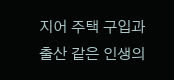지어 주택 구입과 출산 같은 인생의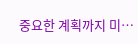중요한 계획까지 미…